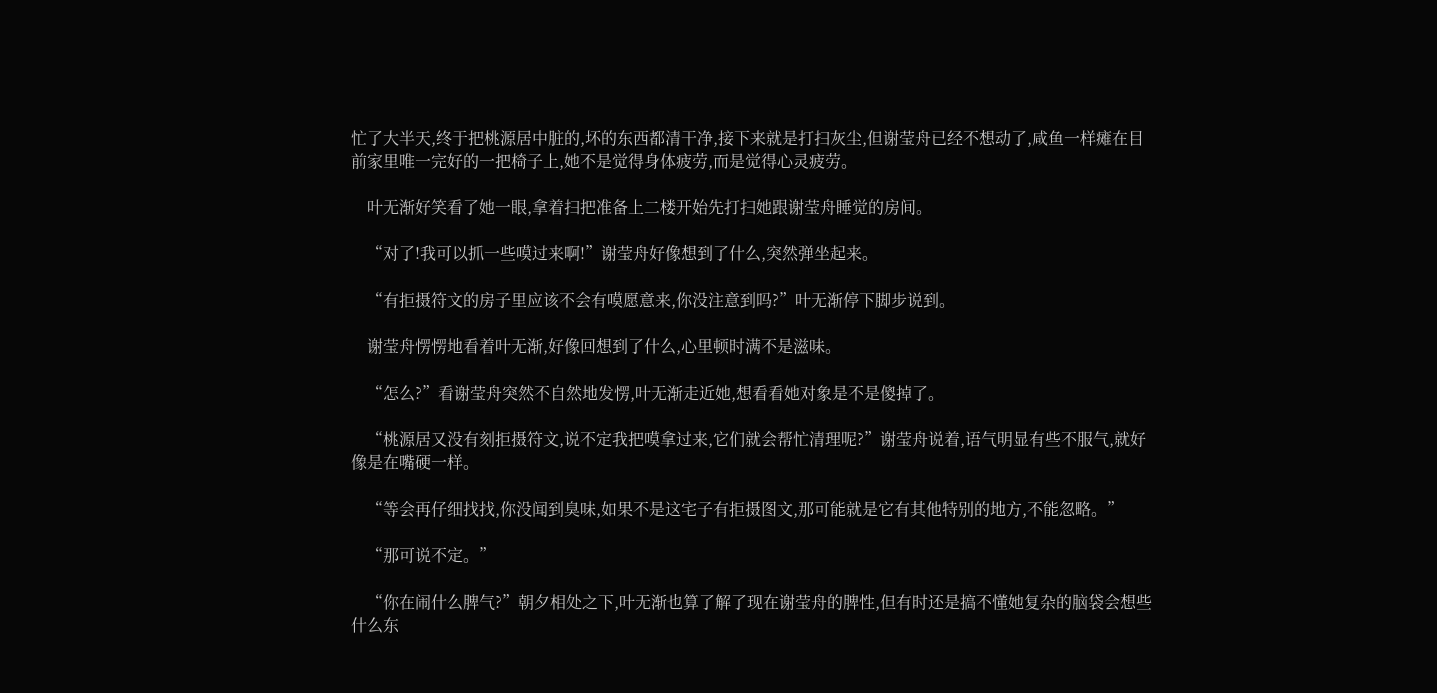忙了大半天,终于把桃源居中脏的,坏的东西都清干净,接下来就是打扫灰尘,但谢莹舟已经不想动了,咸鱼一样瘫在目前家里唯一完好的一把椅子上,她不是觉得身体疲劳,而是觉得心灵疲劳。

    叶无渐好笑看了她一眼,拿着扫把准备上二楼开始先打扫她跟谢莹舟睡觉的房间。

    “对了!我可以抓一些嗼过来啊!”谢莹舟好像想到了什么,突然弹坐起来。

    “有拒摄符文的房子里应该不会有嗼愿意来,你没注意到吗?”叶无渐停下脚步说到。

    谢莹舟愣愣地看着叶无渐,好像回想到了什么,心里顿时满不是滋味。

    “怎么?”看谢莹舟突然不自然地发愣,叶无渐走近她,想看看她对象是不是傻掉了。

    “桃源居又没有刻拒摄符文,说不定我把嗼拿过来,它们就会帮忙清理呢?”谢莹舟说着,语气明显有些不服气,就好像是在嘴硬一样。

    “等会再仔细找找,你没闻到臭味,如果不是这宅子有拒摄图文,那可能就是它有其他特别的地方,不能忽略。”

    “那可说不定。”

    “你在闹什么脾气?”朝夕相处之下,叶无渐也算了解了现在谢莹舟的脾性,但有时还是搞不懂她复杂的脑袋会想些什么东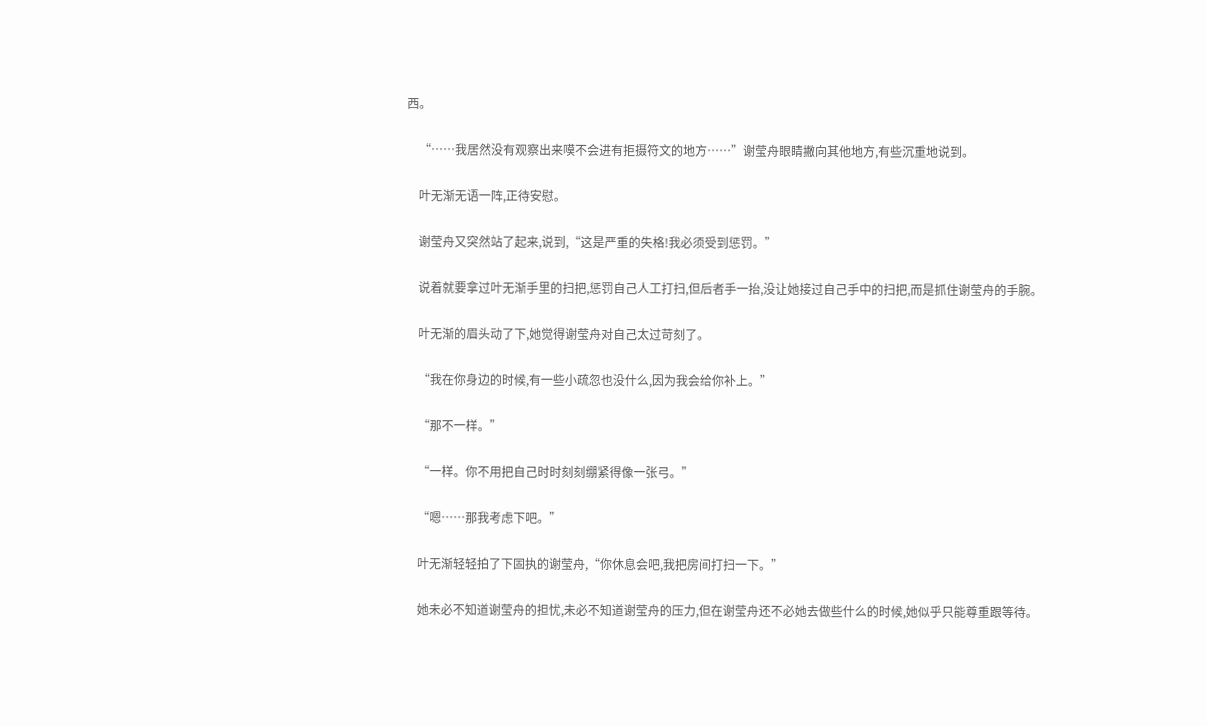西。

    “……我居然没有观察出来嗼不会进有拒摄符文的地方……”谢莹舟眼睛撇向其他地方,有些沉重地说到。

    叶无渐无语一阵,正待安慰。

    谢莹舟又突然站了起来,说到,“这是严重的失格!我必须受到惩罚。”

    说着就要拿过叶无渐手里的扫把,惩罚自己人工打扫,但后者手一抬,没让她接过自己手中的扫把,而是抓住谢莹舟的手腕。

    叶无渐的眉头动了下,她觉得谢莹舟对自己太过苛刻了。

    “我在你身边的时候,有一些小疏忽也没什么,因为我会给你补上。”

    “那不一样。”

    “一样。你不用把自己时时刻刻绷紧得像一张弓。”

    “嗯……那我考虑下吧。”

    叶无渐轻轻拍了下固执的谢莹舟,“你休息会吧,我把房间打扫一下。”

    她未必不知道谢莹舟的担忧,未必不知道谢莹舟的压力,但在谢莹舟还不必她去做些什么的时候,她似乎只能尊重跟等待。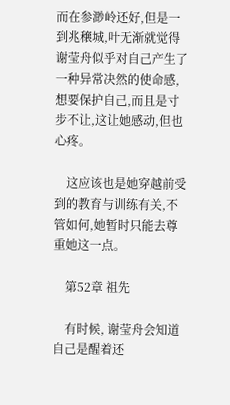而在参渺岭还好,但是一到兆穣城,叶无渐就觉得谢莹舟似乎对自己产生了一种异常决然的使命感,想要保护自己,而且是寸步不让,这让她感动,但也心疼。

    这应该也是她穿越前受到的教育与训练有关,不管如何,她暂时只能去尊重她这一点。

    第52章 祖先

    有时候, 谢莹舟会知道自己是醒着还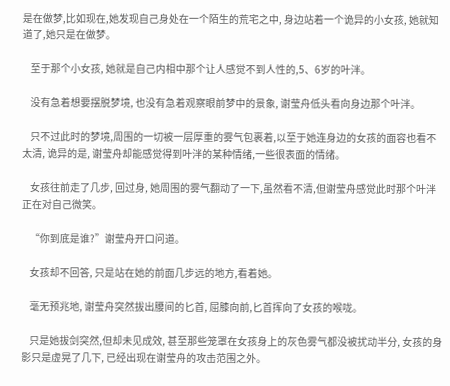是在做梦,比如现在,她发现自己身处在一个陌生的荒宅之中, 身边站着一个诡异的小女孩, 她就知道了,她只是在做梦。

    至于那个小女孩, 她就是自己内相中那个让人感觉不到人性的,5、6岁的叶泮。

    没有急着想要摆脱梦境, 也没有急着观察眼前梦中的景象, 谢莹舟低头看向身边那个叶泮。

    只不过此时的梦境,周围的一切被一层厚重的雾气包裹着,以至于她连身边的女孩的面容也看不太清, 诡异的是, 谢莹舟却能感觉得到叶泮的某种情绪,一些很表面的情绪。

    女孩往前走了几步, 回过身, 她周围的雾气翻动了一下,虽然看不清,但谢莹舟感觉此时那个叶泮正在对自己微笑。

    “你到底是谁?”谢莹舟开口问道。

    女孩却不回答, 只是站在她的前面几步远的地方,看着她。

    毫无预兆地, 谢莹舟突然拔出腰间的匕首, 屈膝向前,匕首挥向了女孩的喉咙。

    只是她拔剑突然,但却未见成效, 甚至那些笼罩在女孩身上的灰色雾气都没被扰动半分, 女孩的身影只是虚晃了几下, 已经出现在谢莹舟的攻击范围之外。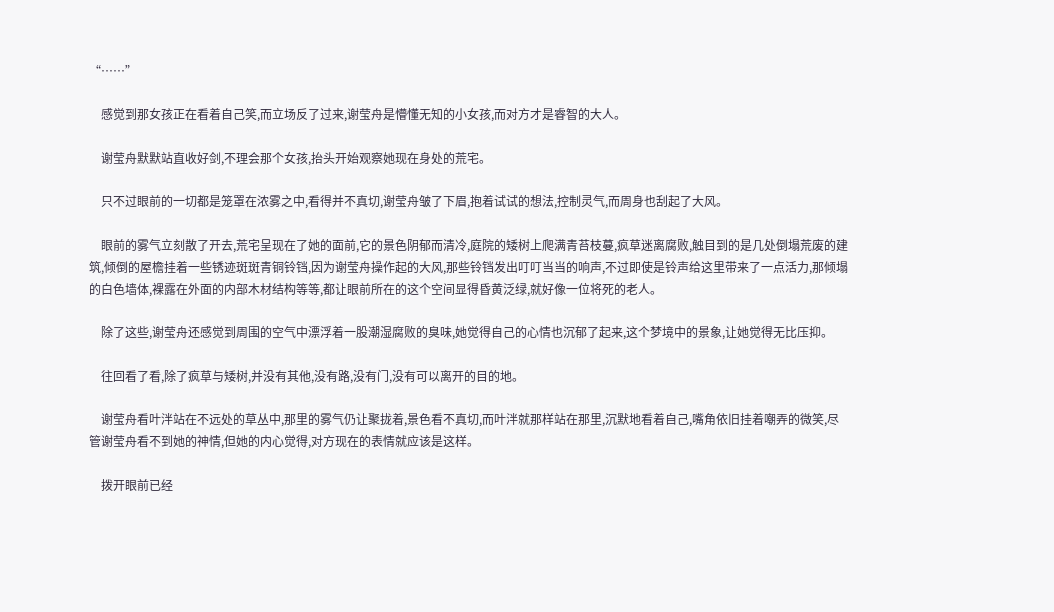“……”

    感觉到那女孩正在看着自己笑,而立场反了过来,谢莹舟是懵懂无知的小女孩,而对方才是睿智的大人。

    谢莹舟默默站直收好剑,不理会那个女孩,抬头开始观察她现在身处的荒宅。

    只不过眼前的一切都是笼罩在浓雾之中,看得并不真切,谢莹舟皱了下眉,抱着试试的想法,控制灵气,而周身也刮起了大风。

    眼前的雾气立刻散了开去,荒宅呈现在了她的面前,它的景色阴郁而清冷,庭院的矮树上爬满青苔枝蔓,疯草迷离腐败,触目到的是几处倒塌荒废的建筑,倾倒的屋檐挂着一些锈迹斑斑青铜铃铛,因为谢莹舟操作起的大风,那些铃铛发出叮叮当当的响声,不过即使是铃声给这里带来了一点活力,那倾塌的白色墙体,裸露在外面的内部木材结构等等,都让眼前所在的这个空间显得昏黄泛绿,就好像一位将死的老人。

    除了这些,谢莹舟还感觉到周围的空气中漂浮着一股潮湿腐败的臭味,她觉得自己的心情也沉郁了起来,这个梦境中的景象,让她觉得无比压抑。

    往回看了看,除了疯草与矮树,并没有其他,没有路,没有门,没有可以离开的目的地。

    谢莹舟看叶泮站在不远处的草丛中,那里的雾气仍让聚拢着,景色看不真切,而叶泮就那样站在那里,沉默地看着自己,嘴角依旧挂着嘲弄的微笑,尽管谢莹舟看不到她的神情,但她的内心觉得,对方现在的表情就应该是这样。

    拨开眼前已经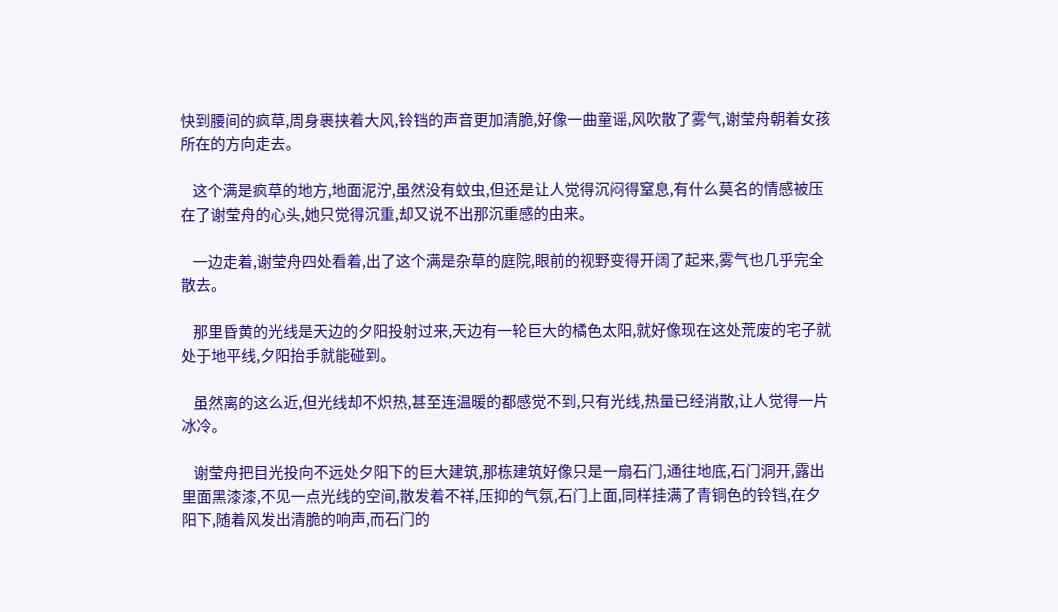快到腰间的疯草,周身裹挟着大风,铃铛的声音更加清脆,好像一曲童谣,风吹散了雾气,谢莹舟朝着女孩所在的方向走去。

    这个满是疯草的地方,地面泥泞,虽然没有蚊虫,但还是让人觉得沉闷得窒息,有什么莫名的情感被压在了谢莹舟的心头,她只觉得沉重,却又说不出那沉重感的由来。

    一边走着,谢莹舟四处看着,出了这个满是杂草的庭院,眼前的视野变得开阔了起来,雾气也几乎完全散去。

    那里昏黄的光线是天边的夕阳投射过来,天边有一轮巨大的橘色太阳,就好像现在这处荒废的宅子就处于地平线,夕阳抬手就能碰到。

    虽然离的这么近,但光线却不炽热,甚至连温暖的都感觉不到,只有光线,热量已经消散,让人觉得一片冰冷。

    谢莹舟把目光投向不远处夕阳下的巨大建筑,那栋建筑好像只是一扇石门,通往地底,石门洞开,露出里面黑漆漆,不见一点光线的空间,散发着不祥,压抑的气氛,石门上面,同样挂满了青铜色的铃铛,在夕阳下,随着风发出清脆的响声,而石门的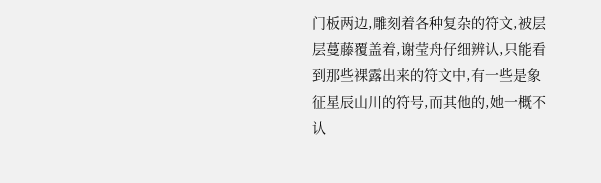门板两边,雕刻着各种复杂的符文,被层层蔓藤覆盖着,谢莹舟仔细辨认,只能看到那些裸露出来的符文中,有一些是象征星辰山川的符号,而其他的,她一概不认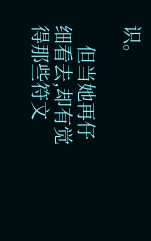识。

    但当她再仔细看去,却有觉得那些符文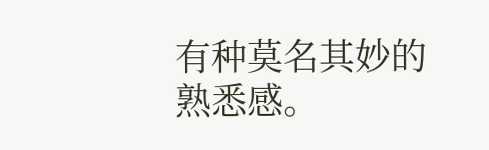有种莫名其妙的熟悉感。